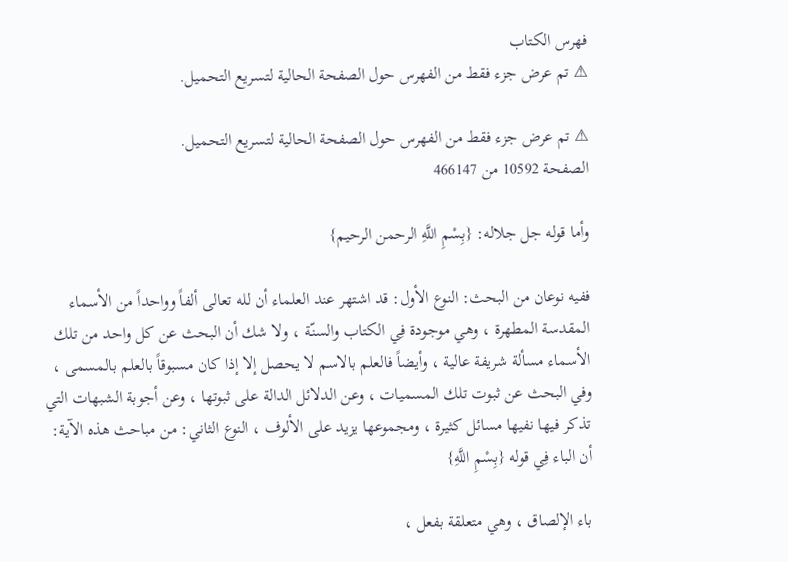فهرس الكتاب
⚠ تم عرض جزء فقط من الفهرس حول الصفحة الحالية لتسريع التحميل.

⚠ تم عرض جزء فقط من الفهرس حول الصفحة الحالية لتسريع التحميل.
الصفحة 10592 من 466147

وأما قوله جل جلاله: {بِسْمِ اللَّهِ الرحمن الرحيم}

ففيه نوعان من البحث: النوع الأول: قد اشتهر عند العلماء أن لله تعالى ألفاً وواحداً من الأسماء المقدسة المطهرة ، وهي موجودة فِي الكتاب والسنّة ، ولا شك أن البحث عن كل واحد من تلك الأسماء مسألة شريفة عالية ، وأيضاً فالعلم بالاسم لا يحصل إلا إذا كان مسبوقاً بالعلم بالمسمى ، وفي البحث عن ثبوت تلك المسميات ، وعن الدلائل الدالة على ثبوتها ، وعن أجوبة الشبهات التي تذكر فيها نفيها مسائل كثيرة ، ومجموعها يزيد على الألوف ، النوع الثاني: من مباحث هذه الآية: أن الباء فِي قوله {بِسْمِ اللَّهِ}

باء الإلصاق ، وهي متعلقة بفعل ،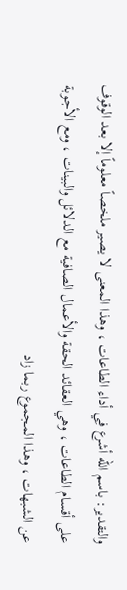والتقدير: باسم الله أشرع فِي أداء الطاعات ، وهذا المعنى لا يصير ملخصاً معلوماً إلا بعد الوقوف على أقسام الطاعات ، وهي العقائد الحقة والأعمال الصافية مع الدلائل والبينات ، ومع الأجوبة عن الشبهات ، وهذا المجموع ربما زاد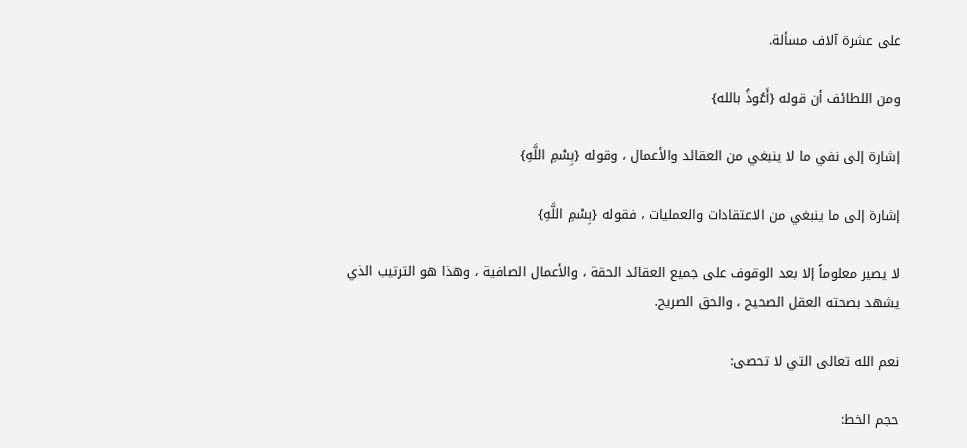على عشرة آلاف مسألة.

ومن اللطائف أن قوله {أَعُوذُ بالله}

إشارة إلى نفي ما لا ينبغي من العقائد والأعمال ، وقوله {بِسْمِ اللَّهِ}

إشارة إلى ما ينبغي من الاعتقادات والعمليات ، فقوله {بِسْمِ اللَّهِ}

لا يصير معلوماً إلا بعد الوقوف على جميع العقائد الحقة ، والأعمال الصافية ، وهذا هو الترتيب الذي يشهد بصحته العقل الصحيح ، والحق الصريح.

نعم الله تعالى التي لا تحصى:

حجم الخط: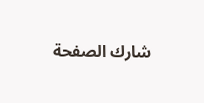شارك الصفحة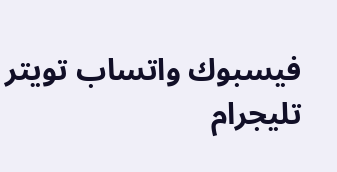فيسبوك واتساب تويتر تليجرام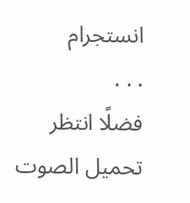انستجرام
. . .
فضلًا انتظر تحميل الصوت